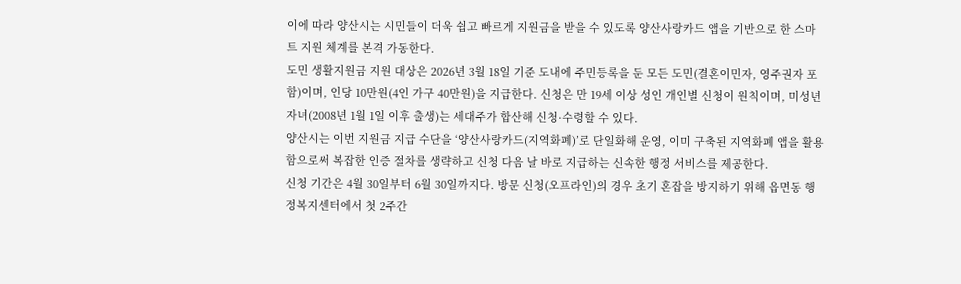이에 따라 양산시는 시민들이 더욱 쉽고 빠르게 지원금을 받을 수 있도록 양산사랑카드 앱을 기반으로 한 스마트 지원 체계를 본격 가동한다.
도민 생활지원금 지원 대상은 2026년 3월 18일 기준 도내에 주민등록을 둔 모든 도민(결혼이민자, 영주권자 포함)이며, 인당 10만원(4인 가구 40만원)을 지급한다. 신청은 만 19세 이상 성인 개인별 신청이 원칙이며, 미성년 자녀(2008년 1월 1일 이후 출생)는 세대주가 합산해 신청·수령할 수 있다.
양산시는 이번 지원금 지급 수단을 ‘양산사랑카드(지역화폐)’로 단일화해 운영, 이미 구축된 지역화폐 앱을 활용함으로써 복잡한 인증 절차를 생략하고 신청 다음 날 바로 지급하는 신속한 행정 서비스를 제공한다.
신청 기간은 4월 30일부터 6월 30일까지다. 방문 신청(오프라인)의 경우 초기 혼잡을 방지하기 위해 읍면동 행정복지센터에서 첫 2주간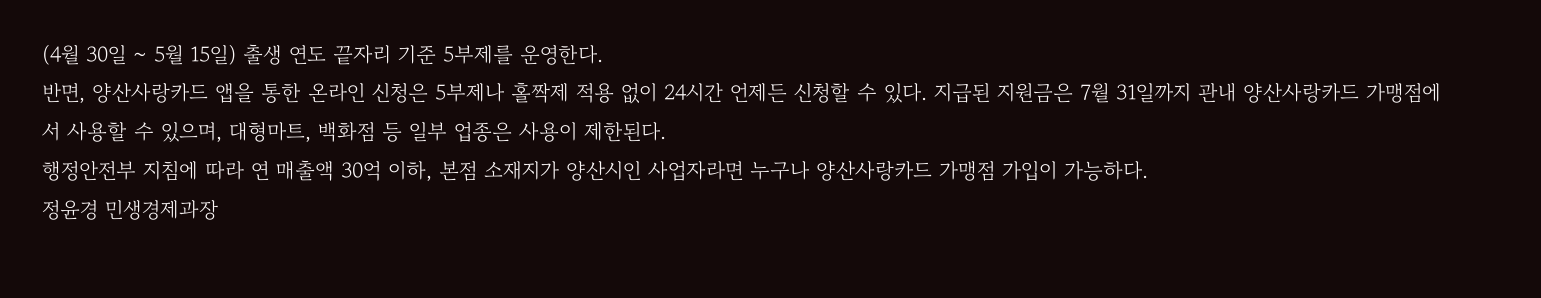(4월 30일 ~ 5월 15일) 출생 연도 끝자리 기준 5부제를 운영한다.
반면, 양산사랑카드 앱을 통한 온라인 신청은 5부제나 홀짝제 적용 없이 24시간 언제든 신청할 수 있다. 지급된 지원금은 7월 31일까지 관내 양산사랑카드 가맹점에서 사용할 수 있으며, 대형마트, 백화점 등 일부 업종은 사용이 제한된다.
행정안전부 지침에 따라 연 매출액 30억 이하, 본점 소재지가 양산시인 사업자라면 누구나 양산사랑카드 가맹점 가입이 가능하다.
정윤경 민생경제과장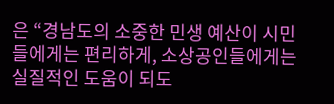은 “경남도의 소중한 민생 예산이 시민들에게는 편리하게, 소상공인들에게는 실질적인 도움이 되도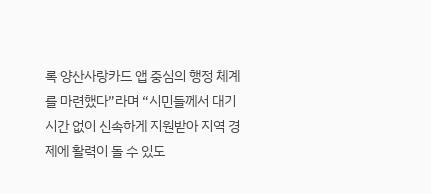록 양산사랑카드 앱 중심의 행정 체계를 마련했다”라며 “시민들께서 대기 시간 없이 신속하게 지원받아 지역 경제에 활력이 돌 수 있도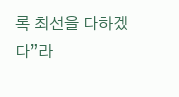록 최선을 다하겠다”라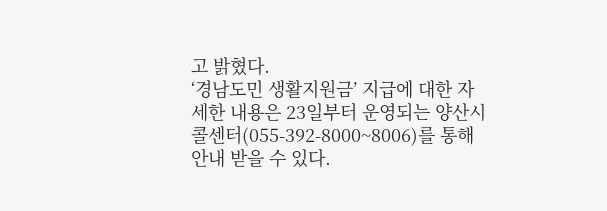고 밝혔다.
‘경남도민 생활지원금’ 지급에 대한 자세한 내용은 23일부터 운영되는 양산시 콜센터(055-392-8000~8006)를 통해 안내 받을 수 있다.